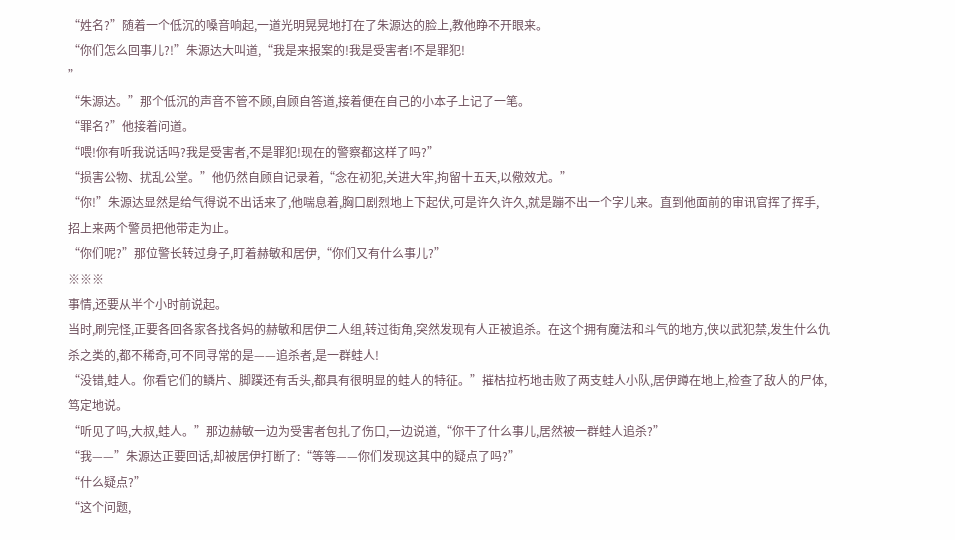“姓名?”随着一个低沉的嗓音响起,一道光明晃晃地打在了朱源达的脸上,教他睁不开眼来。
“你们怎么回事儿?!”朱源达大叫道,“我是来报案的!我是受害者!不是罪犯!
”
“朱源达。”那个低沉的声音不管不顾,自顾自答道,接着便在自己的小本子上记了一笔。
“罪名?”他接着问道。
“喂!你有听我说话吗?我是受害者,不是罪犯!现在的警察都这样了吗?”
“损害公物、扰乱公堂。”他仍然自顾自记录着,“念在初犯,关进大牢,拘留十五天,以儆效尤。”
“你!”朱源达显然是给气得说不出话来了,他喘息着,胸口剧烈地上下起伏,可是许久许久,就是蹦不出一个字儿来。直到他面前的审讯官挥了挥手,招上来两个警员把他带走为止。
“你们呢?”那位警长转过身子,盯着赫敏和居伊,“你们又有什么事儿?”
※※※
事情,还要从半个小时前说起。
当时,刷完怪,正要各回各家各找各妈的赫敏和居伊二人组,转过街角,突然发现有人正被追杀。在这个拥有魔法和斗气的地方,侠以武犯禁,发生什么仇杀之类的,都不稀奇,可不同寻常的是——追杀者,是一群蛙人!
“没错,蛙人。你看它们的鳞片、脚蹼还有舌头,都具有很明显的蛙人的特征。”摧枯拉朽地击败了两支蛙人小队,居伊蹲在地上,检查了敌人的尸体,笃定地说。
“听见了吗,大叔,蛙人。”那边赫敏一边为受害者包扎了伤口,一边说道,“你干了什么事儿,居然被一群蛙人追杀?”
“我——”朱源达正要回话,却被居伊打断了:“等等——你们发现这其中的疑点了吗?”
“什么疑点?”
“这个问题,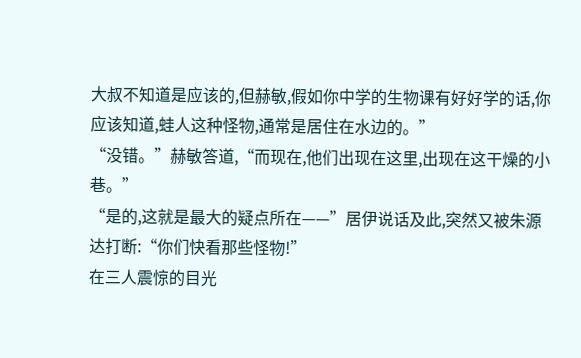大叔不知道是应该的,但赫敏,假如你中学的生物课有好好学的话,你应该知道,蛙人这种怪物,通常是居住在水边的。”
“没错。”赫敏答道,“而现在,他们出现在这里,出现在这干燥的小巷。”
“是的,这就是最大的疑点所在——”居伊说话及此,突然又被朱源达打断:“你们快看那些怪物!”
在三人震惊的目光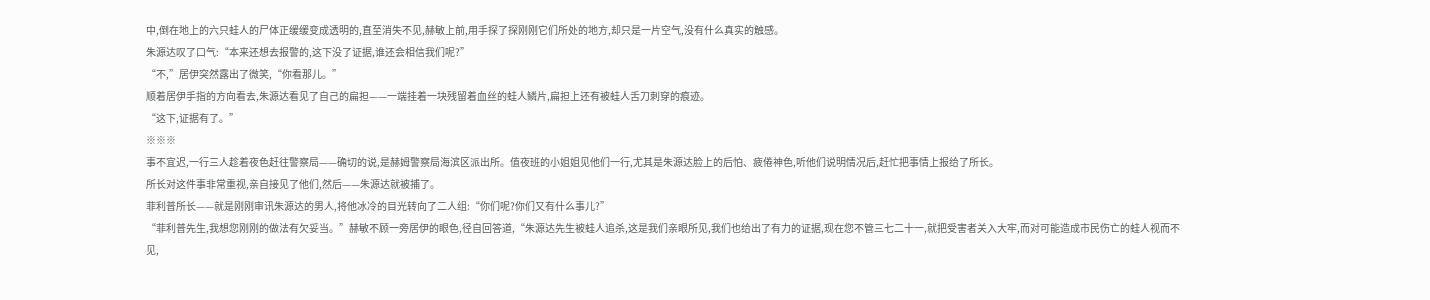中,倒在地上的六只蛙人的尸体正缓缓变成透明的,直至消失不见,赫敏上前,用手探了探刚刚它们所处的地方,却只是一片空气,没有什么真实的触感。
朱源达叹了口气:“本来还想去报警的,这下没了证据,谁还会相信我们呢?”
“不,”居伊突然露出了微笑,“你看那儿。”
顺着居伊手指的方向看去,朱源达看见了自己的扁担——一端挂着一块残留着血丝的蛙人鳞片,扁担上还有被蛙人舌刀刺穿的痕迹。
“这下,证据有了。”
※※※
事不宜迟,一行三人趁着夜色赶往警察局——确切的说,是赫姆警察局海滨区派出所。值夜班的小姐姐见他们一行,尤其是朱源达脸上的后怕、疲倦神色,听他们说明情况后,赶忙把事情上报给了所长。
所长对这件事非常重视,亲自接见了他们,然后——朱源达就被捕了。
菲利普所长——就是刚刚审讯朱源达的男人,将他冰冷的目光转向了二人组:“你们呢?你们又有什么事儿?”
“菲利普先生,我想您刚刚的做法有欠妥当。”赫敏不顾一旁居伊的眼色,径自回答道,“朱源达先生被蛙人追杀,这是我们亲眼所见,我们也给出了有力的证据,现在您不管三七二十一,就把受害者关入大牢,而对可能造成市民伤亡的蛙人视而不见,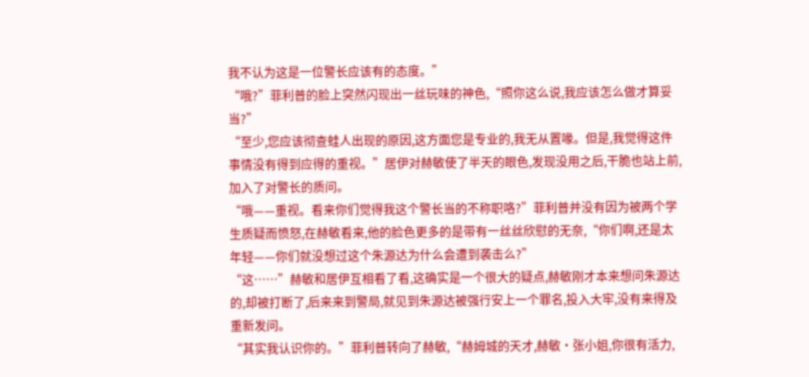我不认为这是一位警长应该有的态度。”
“哦?”菲利普的脸上突然闪现出一丝玩味的神色,“照你这么说,我应该怎么做才算妥当?”
“至少,您应该彻查蛙人出现的原因,这方面您是专业的,我无从置喙。但是,我觉得这件事情没有得到应得的重视。”居伊对赫敏使了半天的眼色,发现没用之后,干脆也站上前,加入了对警长的质问。
“哦——重视。看来你们觉得我这个警长当的不称职咯?”菲利普并没有因为被两个学生质疑而愤怒,在赫敏看来,他的脸色更多的是带有一丝丝欣慰的无奈,“你们啊,还是太年轻——你们就没想过这个朱源达为什么会遭到袭击么?”
“这……”赫敏和居伊互相看了看,这确实是一个很大的疑点,赫敏刚才本来想问朱源达的,却被打断了,后来来到警局,就见到朱源达被强行安上一个罪名,投入大牢,没有来得及重新发问。
“其实我认识你的。”菲利普转向了赫敏,“赫姆城的天才,赫敏·张小姐,你很有活力,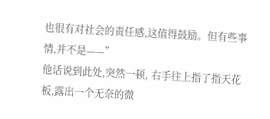也很有对社会的责任感,这值得鼓励。但有些事情,并不是——”
他话说到此处,突然一顿, 右手往上指了指天花板,露出一个无奈的微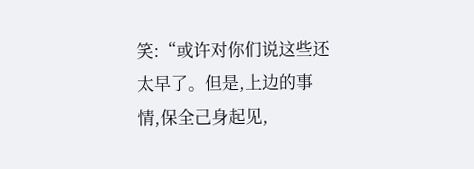笑:“或许对你们说这些还太早了。但是,上边的事情,保全己身起见,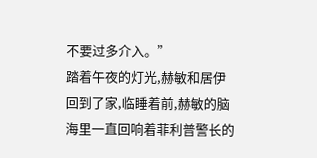不要过多介入。”
踏着午夜的灯光,赫敏和居伊回到了家,临睡着前,赫敏的脑海里一直回响着菲利普警长的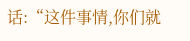话:“这件事情,你们就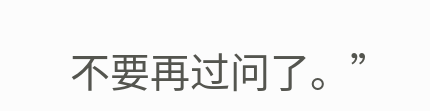不要再过问了。”